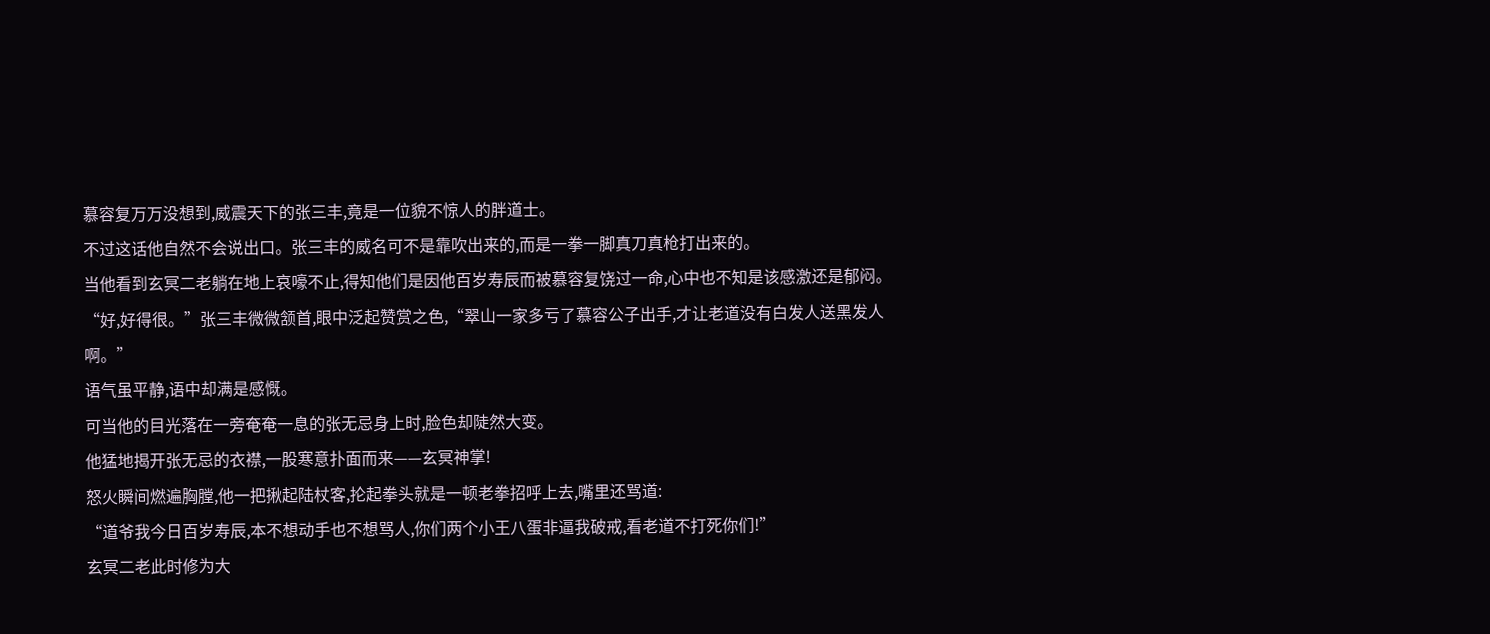慕容复万万没想到,威震天下的张三丰,竟是一位貌不惊人的胖道士。
不过这话他自然不会说出口。张三丰的威名可不是靠吹出来的,而是一拳一脚真刀真枪打出来的。
当他看到玄冥二老躺在地上哀嚎不止,得知他们是因他百岁寿辰而被慕容复饶过一命,心中也不知是该感激还是郁闷。
“好,好得很。”张三丰微微颔首,眼中泛起赞赏之色,“翠山一家多亏了慕容公子出手,才让老道没有白发人送黑发人啊。”
语气虽平静,语中却满是感慨。
可当他的目光落在一旁奄奄一息的张无忌身上时,脸色却陡然大变。
他猛地揭开张无忌的衣襟,一股寒意扑面而来——玄冥神掌!
怒火瞬间燃遍胸膛,他一把揪起陆杖客,抡起拳头就是一顿老拳招呼上去,嘴里还骂道:
“道爷我今日百岁寿辰,本不想动手也不想骂人,你们两个小王八蛋非逼我破戒,看老道不打死你们!”
玄冥二老此时修为大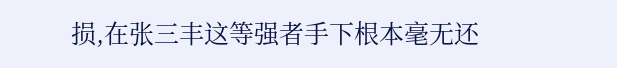损,在张三丰这等强者手下根本毫无还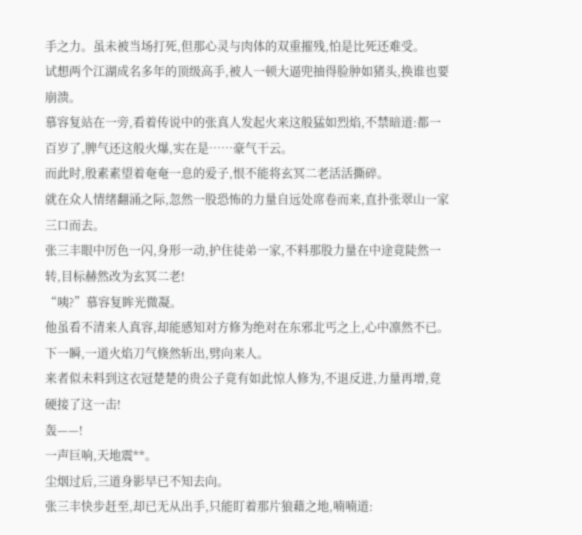手之力。虽未被当场打死,但那心灵与肉体的双重摧残,怕是比死还难受。
试想两个江湖成名多年的顶级高手,被人一顿大逼兜抽得脸肿如猪头,换谁也要崩溃。
慕容复站在一旁,看着传说中的张真人发起火来这般猛如烈焰,不禁暗道:都一百岁了,脾气还这般火爆,实在是……豪气干云。
而此时,殷素素望着奄奄一息的爱子,恨不能将玄冥二老活活撕碎。
就在众人情绪翻涌之际,忽然一股恐怖的力量自远处席卷而来,直扑张翠山一家三口而去。
张三丰眼中厉色一闪,身形一动,护住徒弟一家,不料那股力量在中途竟陡然一转,目标赫然改为玄冥二老!
“咦?”慕容复眸光微凝。
他虽看不清来人真容,却能感知对方修为绝对在东邪北丐之上,心中凛然不已。下一瞬,一道火焰刀气倏然斩出,劈向来人。
来者似未料到这衣冠楚楚的贵公子竟有如此惊人修为,不退反进,力量再增,竟硬接了这一击!
轰——!
一声巨响,天地震**。
尘烟过后,三道身影早已不知去向。
张三丰快步赶至,却已无从出手,只能盯着那片狼藉之地,喃喃道: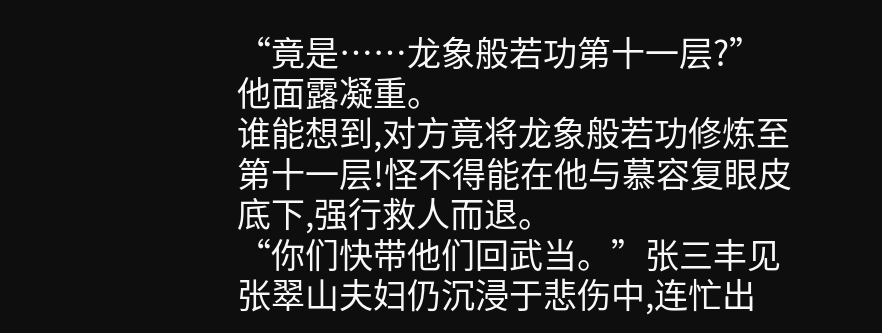“竟是……龙象般若功第十一层?”
他面露凝重。
谁能想到,对方竟将龙象般若功修炼至第十一层!怪不得能在他与慕容复眼皮底下,强行救人而退。
“你们快带他们回武当。”张三丰见张翠山夫妇仍沉浸于悲伤中,连忙出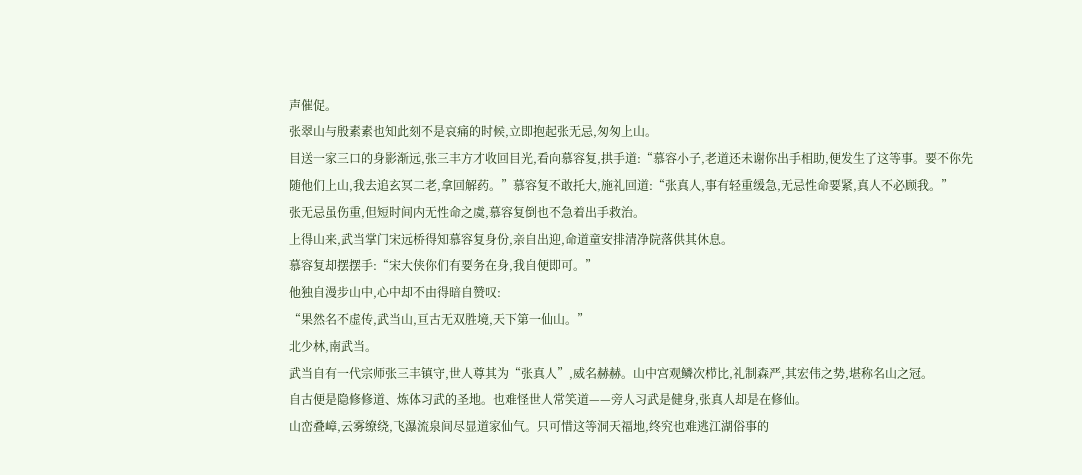声催促。
张翠山与殷素素也知此刻不是哀痛的时候,立即抱起张无忌,匆匆上山。
目送一家三口的身影渐远,张三丰方才收回目光,看向慕容复,拱手道:“慕容小子,老道还未谢你出手相助,便发生了这等事。要不你先随他们上山,我去追玄冥二老,拿回解药。”慕容复不敢托大,施礼回道:“张真人,事有轻重缓急,无忌性命要紧,真人不必顾我。”
张无忌虽伤重,但短时间内无性命之虞,慕容复倒也不急着出手救治。
上得山来,武当掌门宋远桥得知慕容复身份,亲自出迎,命道童安排清净院落供其休息。
慕容复却摆摆手:“宋大侠你们有要务在身,我自便即可。”
他独自漫步山中,心中却不由得暗自赞叹:
“果然名不虚传,武当山,亘古无双胜境,天下第一仙山。”
北少林,南武当。
武当自有一代宗师张三丰镇守,世人尊其为“张真人”,威名赫赫。山中宫观鳞次栉比,礼制森严,其宏伟之势,堪称名山之冠。
自古便是隐修修道、炼体习武的圣地。也难怪世人常笑道——旁人习武是健身,张真人却是在修仙。
山峦叠嶂,云雾缭绕,飞瀑流泉间尽显道家仙气。只可惜这等洞天福地,终究也难逃江湖俗事的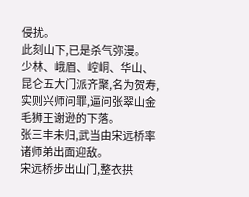侵扰。
此刻山下,已是杀气弥漫。
少林、峨眉、崆峒、华山、昆仑五大门派齐聚,名为贺寿,实则兴师问罪,逼问张翠山金毛狮王谢逊的下落。
张三丰未归,武当由宋远桥率诸师弟出面迎敌。
宋远桥步出山门,整衣拱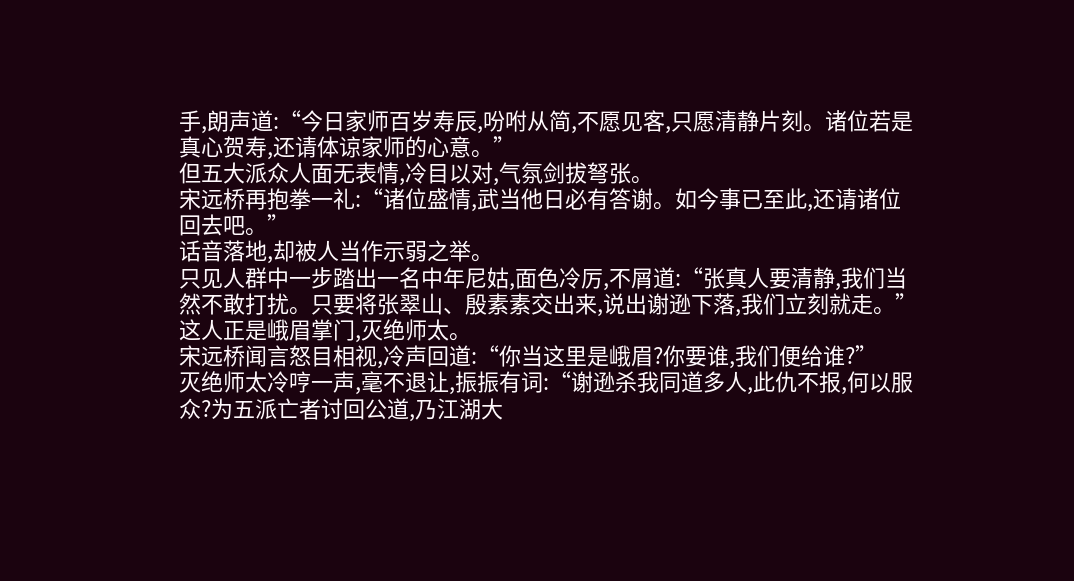手,朗声道:“今日家师百岁寿辰,吩咐从简,不愿见客,只愿清静片刻。诸位若是真心贺寿,还请体谅家师的心意。”
但五大派众人面无表情,冷目以对,气氛剑拔弩张。
宋远桥再抱拳一礼:“诸位盛情,武当他日必有答谢。如今事已至此,还请诸位回去吧。”
话音落地,却被人当作示弱之举。
只见人群中一步踏出一名中年尼姑,面色冷厉,不屑道:“张真人要清静,我们当然不敢打扰。只要将张翠山、殷素素交出来,说出谢逊下落,我们立刻就走。”
这人正是峨眉掌门,灭绝师太。
宋远桥闻言怒目相视,冷声回道:“你当这里是峨眉?你要谁,我们便给谁?”
灭绝师太冷哼一声,毫不退让,振振有词:“谢逊杀我同道多人,此仇不报,何以服众?为五派亡者讨回公道,乃江湖大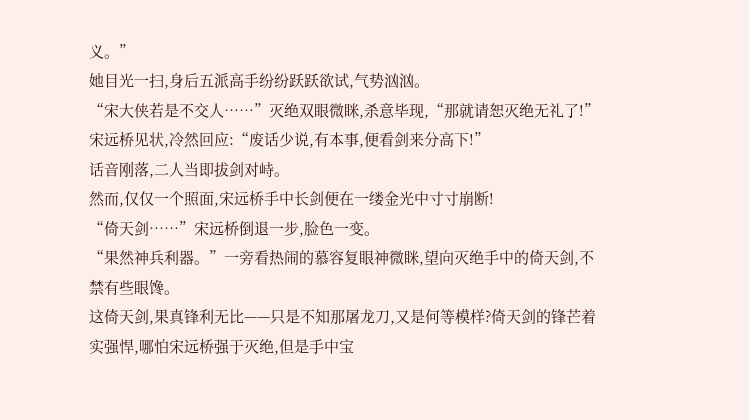义。”
她目光一扫,身后五派高手纷纷跃跃欲试,气势汹汹。
“宋大侠若是不交人……”灭绝双眼微眯,杀意毕现,“那就请恕灭绝无礼了!”
宋远桥见状,冷然回应:“废话少说,有本事,便看剑来分高下!”
话音刚落,二人当即拔剑对峙。
然而,仅仅一个照面,宋远桥手中长剑便在一缕金光中寸寸崩断!
“倚天剑……”宋远桥倒退一步,脸色一变。
“果然神兵利器。”一旁看热闹的慕容复眼神微眯,望向灭绝手中的倚天剑,不禁有些眼馋。
这倚天剑,果真锋利无比——只是不知那屠龙刀,又是何等模样?倚天剑的锋芒着实强悍,哪怕宋远桥强于灭绝,但是手中宝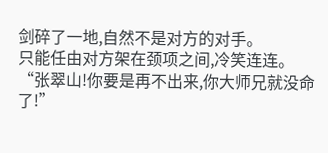剑碎了一地,自然不是对方的对手。
只能任由对方架在颈项之间,冷笑连连。
“张翠山!你要是再不出来,你大师兄就没命了!”